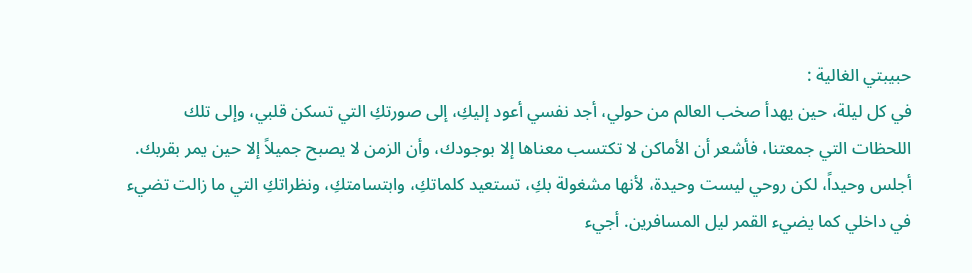حبيبتي الغالية :
في كل ليلة، حين يهدأ صخب العالم من حولي، أجد نفسي أعود إليكِ، إلى صورتكِ التي تسكن قلبي، وإلى تلك اللحظات التي جمعتنا، فأشعر أن الأماكن لا تكتسب معناها إلا بوجودك، وأن الزمن لا يصبح جميلاً إلا حين يمر بقربك.
أجلس وحيداً، لكن روحي ليست وحيدة، لأنها مشغولة بكِ، تستعيد كلماتكِ، وابتسامتكِ، ونظراتكِ التي ما زالت تضيء في داخلي كما يضيء القمر ليل المسافرين. أجيء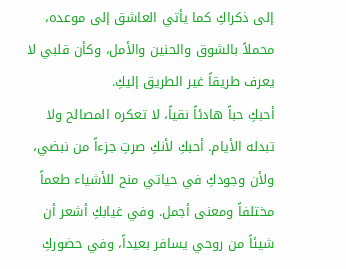إلى ذكراكِ كما يأتي العاشق إلى موعده، محملاً بالشوق والحنين والأمل، وكأن قلبي لا يعرف طريقاً غير الطريق إليكِ.
أحبكِ حباً هادئاً نقياً، لا تعكره المصالح ولا تبدله الأيام. أحبكِ لأنكِ صرتِ جزءاً من نبضي، ولأن وجودكِ في حياتي منح للأشياء طعماً مختلفاً ومعنى أجمل. وفي غيابكِ أشعر أن شيئاً من روحي يسافر بعيداً، وفي حضوركِ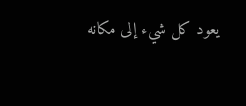يعود كل شيء إلى مكانه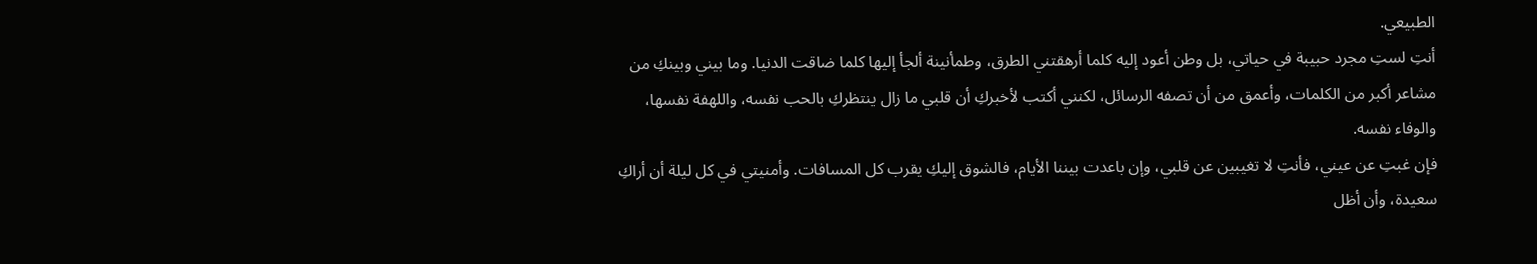الطبيعي.
أنتِ لستِ مجرد حبيبة في حياتي، بل وطن أعود إليه كلما أرهقتني الطرق، وطمأنينة ألجأ إليها كلما ضاقت الدنيا. وما بيني وبينكِ من مشاعر أكبر من الكلمات، وأعمق من أن تصفه الرسائل، لكنني أكتب لأخبركِ أن قلبي ما زال ينتظركِ بالحب نفسه، واللهفة نفسها، والوفاء نفسه.
فإن غبتِ عن عيني، فأنتِ لا تغيبين عن قلبي، وإن باعدت بيننا الأيام، فالشوق إليكِ يقرب كل المسافات. وأمنيتي في كل ليلة أن أراكِ سعيدة، وأن أظل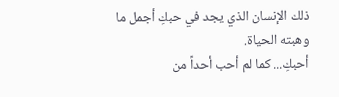ذلك الإنسان الذي يجد في حبكِ أجمل ما وهبته الحياة.
أحبكِ... كما لم أحب أحداً من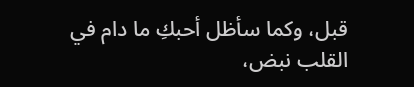قبل، وكما سأظل أحبكِ ما دام في القلب نبض،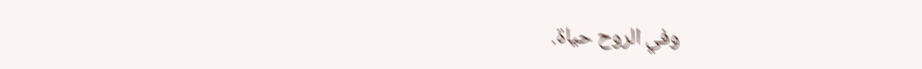وفي الروح حياة.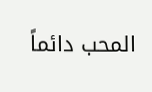المحب دائماً